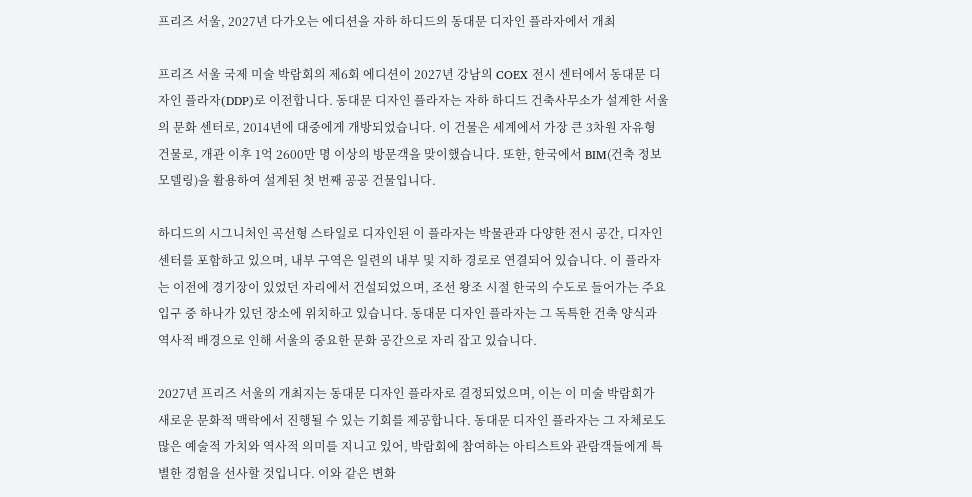프리즈 서울, 2027년 다가오는 에디션을 자하 하디드의 동대문 디자인 플라자에서 개최

프리즈 서울 국제 미술 박람회의 제6회 에디션이 2027년 강남의 COEX 전시 센터에서 동대문 디자인 플라자(DDP)로 이전합니다. 동대문 디자인 플라자는 자하 하디드 건축사무소가 설계한 서울의 문화 센터로, 2014년에 대중에게 개방되었습니다. 이 건물은 세계에서 가장 큰 3차원 자유형 건물로, 개관 이후 1억 2600만 명 이상의 방문객을 맞이했습니다. 또한, 한국에서 BIM(건축 정보 모델링)을 활용하여 설계된 첫 번째 공공 건물입니다.

하디드의 시그니처인 곡선형 스타일로 디자인된 이 플라자는 박물관과 다양한 전시 공간, 디자인 센터를 포함하고 있으며, 내부 구역은 일련의 내부 및 지하 경로로 연결되어 있습니다. 이 플라자는 이전에 경기장이 있었던 자리에서 건설되었으며, 조선 왕조 시절 한국의 수도로 들어가는 주요 입구 중 하나가 있던 장소에 위치하고 있습니다. 동대문 디자인 플라자는 그 독특한 건축 양식과 역사적 배경으로 인해 서울의 중요한 문화 공간으로 자리 잡고 있습니다.

2027년 프리즈 서울의 개최지는 동대문 디자인 플라자로 결정되었으며, 이는 이 미술 박람회가 새로운 문화적 맥락에서 진행될 수 있는 기회를 제공합니다. 동대문 디자인 플라자는 그 자체로도 많은 예술적 가치와 역사적 의미를 지니고 있어, 박람회에 참여하는 아티스트와 관람객들에게 특별한 경험을 선사할 것입니다. 이와 같은 변화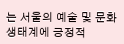는 서울의 예술 및 문화 생태계에 긍정적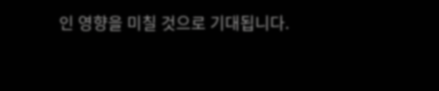인 영향을 미칠 것으로 기대됩니다.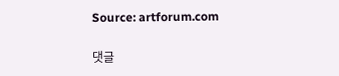Source: artforum.com

댓글